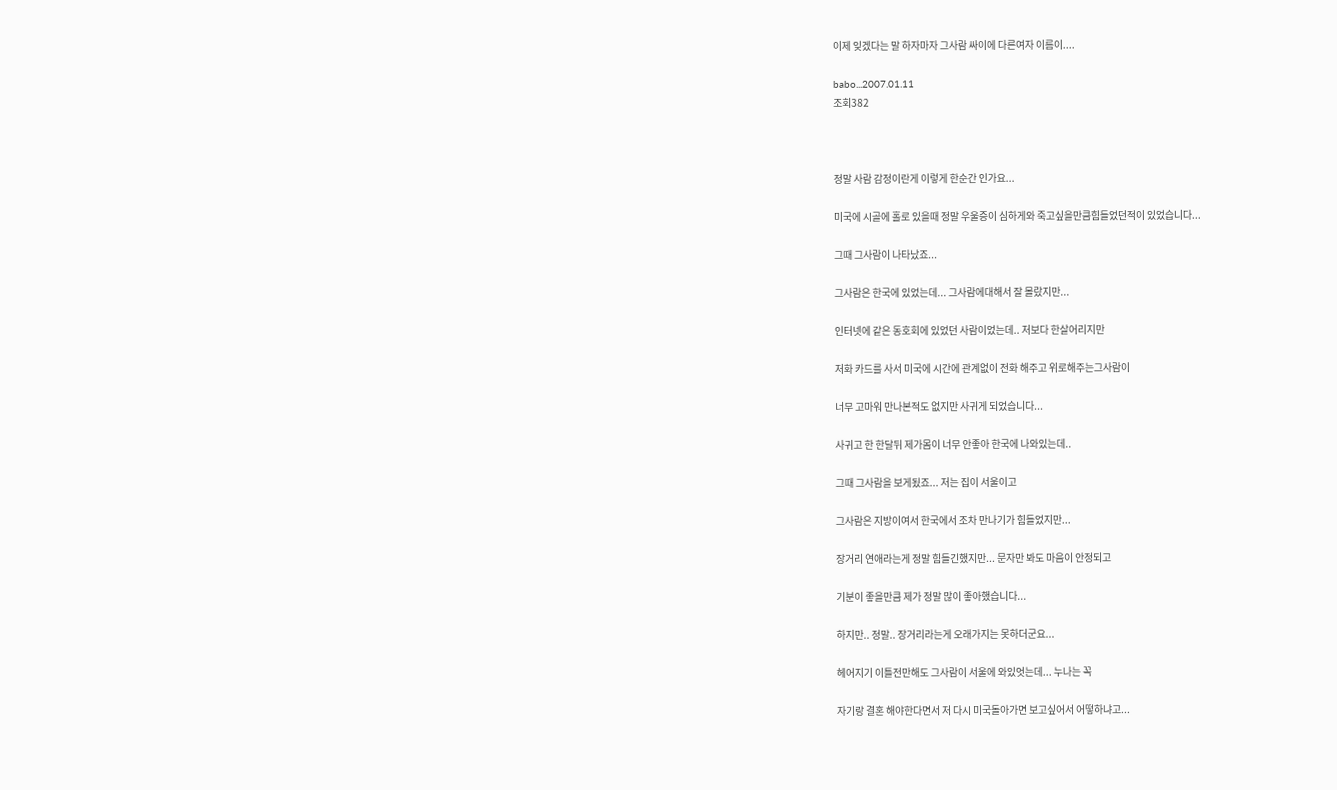이제 잊겠다는 말 하자마자 그사람 싸이에 다른여자 이름이....

babo...2007.01.11
조회382



정말 사람 감정이란게 이렇게 한순간 인가요...

미국에 시골에 홀로 있을때 정말 우울증이 심하게와 죽고싶을만큼힘들었던적이 있었습니다...

그때 그사람이 나타났죠...

그사람은 한국에 있었는데... 그사람에대해서 잘 몰랐지만...

인터넷에 같은 동호회에 있었던 사람이었는데.. 저보다 한살어리지만

저화 카드를 사서 미국에 시간에 관계없이 전화 해주고 위로해주는그사람이

너무 고마워 만나본적도 없지만 사귀게 되었습니다...

사귀고 한 한달뒤 제가몸이 너무 안좋아 한국에 나와있는데..

그때 그사람을 보게됬죠... 저는 집이 서울이고

그사람은 지방이여서 한국에서 조차 만나기가 힘들었지만...

장거리 연애라는게 정말 힘들긴했지만... 문자만 봐도 마음이 안정되고

기분이 좋을만큼 제가 정말 많이 좋아했습니다...

하지만.. 정말.. 장거리라는게 오래가지는 못하더군요...

헤어지기 이틀전만해도 그사람이 서울에 와있엇는데... 누나는 꼭

자기랑 결혼 해야한다면서 저 다시 미국돌아가면 보고싶어서 어떻하냐고...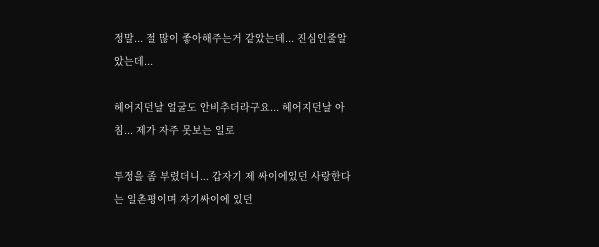정말... 절 많이 좋아해주는거 같았는데... 진심인줄알았는데...

헤어지던날 얼굴도 안비추더라구요... 헤어지던날 아침... 제가 자주 못보는 일로

투정을 좀 부렸더니... 갑자기 제 싸이에있던 사랑한다는 일촌평이며 자기싸이에 있던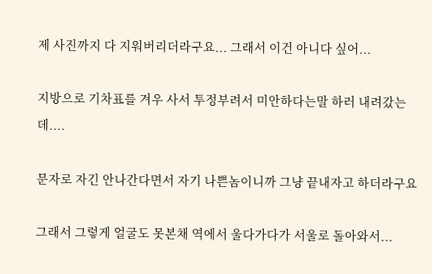제 사진까지 다 지워버리더라구요... 그래서 이건 아니다 싶어...

지방으로 기차표를 겨우 사서 투정부려서 미안하다는말 하러 내려갔는데....

문자로 자긴 안나간다면서 자기 나쁜놈이니까 그냥 끝내자고 하더라구요

그래서 그렇게 얼굴도 못본채 역에서 울다가다가 서울로 돌아와서...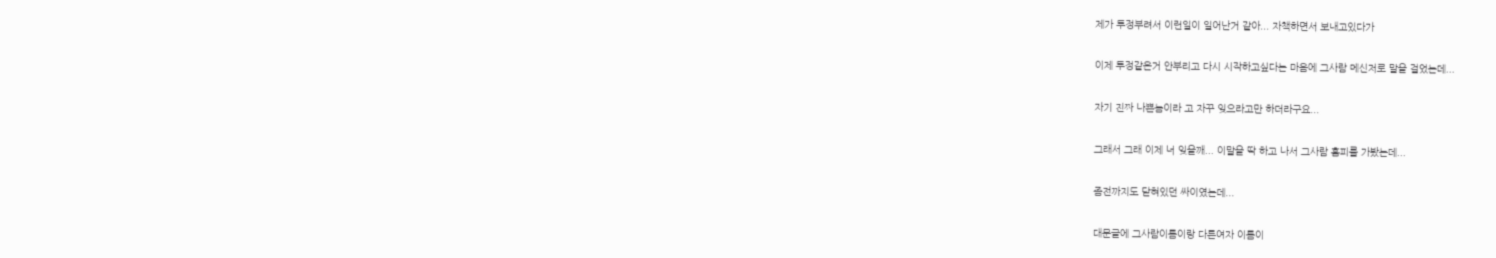제가 투정부려서 이런일이 일어난거 같아... 자책하면서 보내고있다가

이제 투정같은거 안부리고 다시 시작하고싶다는 마음에 그사람 메신저로 말을 걸었는데...

자기 진짜 나쁜놈이라 고 자꾸 잊으라고만 하더라구요...

그래서 그래 이제 너 잊을깨... 이말을 딱 하고 나서 그사람 홈피를 가봤는데...

좀전까지도 닫혀있던 싸이였는데...

대문글에 그사람이름이랑 다른여자 이름이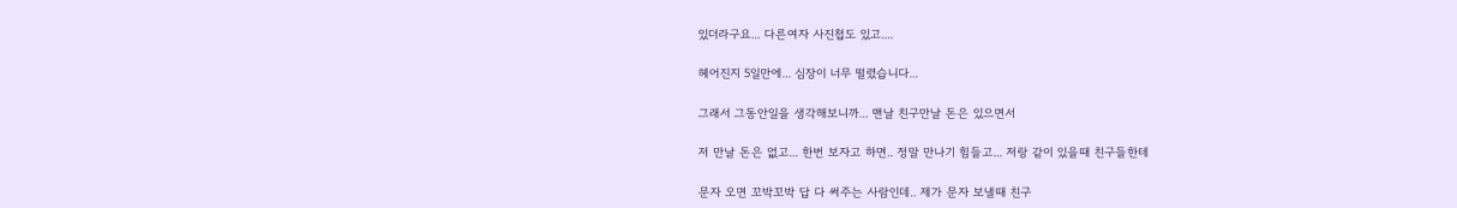있더라구요... 다른여자 사진첩도 있고....

헤어진지 5일만에... 심장이 너무 떨렸습니다...

그래서 그동안일을 생각해보니까... 맨날 친구만날 돈은 있으면서

저 만날 돈은 없고... 한번 보자고 하면.. 정말 만나기 힘들고... 저랑 같이 있을때 친구들한테

문자 오면 꼬박꼬박 답 다 써주는 사람인데.. 제가 문자 보낼때 친구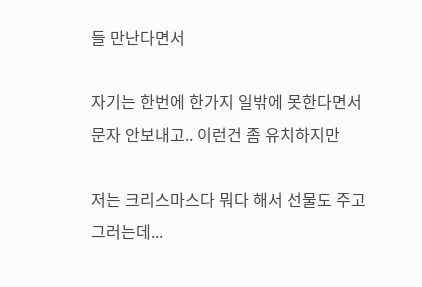들 만난다면서

자기는 한번에 한가지 일밖에 못한다면서 문자 안보내고.. 이런건 좀 유치하지만

저는 크리스마스다 뭐다 해서 선물도 주고 그러는데...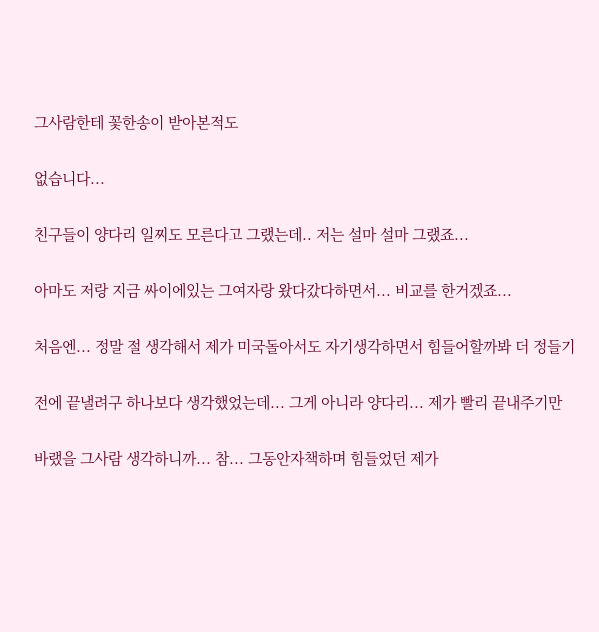그사람한테 꽃한송이 받아본적도

없습니다...

친구들이 양다리 일찌도 모른다고 그랬는데.. 저는 설마 설마 그랬죠...

아마도 저랑 지금 싸이에있는 그여자랑 왔다갔다하면서... 비교를 한거겠죠...

처음엔... 정말 절 생각해서 제가 미국돌아서도 자기생각하면서 힘들어할까봐 더 정들기

전에 끝낼려구 하나보다 생각했었는데... 그게 아니라 양다리... 제가 빨리 끝내주기만

바랬을 그사람 생각하니까... 참... 그동안자책하며 힘들었던 제가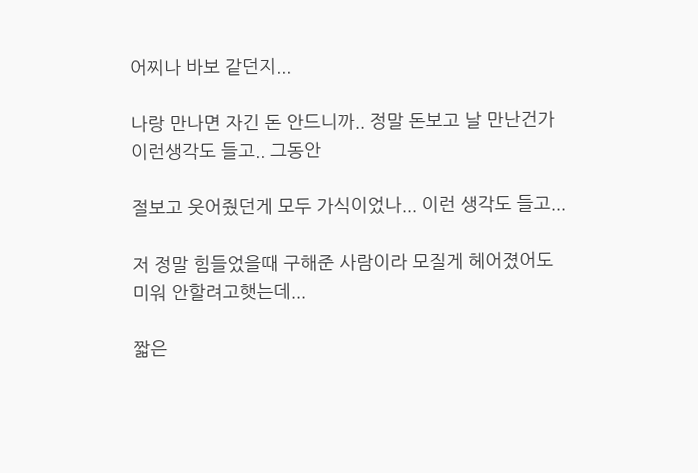어찌나 바보 같던지...

나랑 만나면 자긴 돈 안드니까.. 정말 돈보고 날 만난건가 이런생각도 들고.. 그동안

절보고 웃어줬던게 모두 가식이었나... 이런 생각도 들고...

저 정말 힘들었을때 구해준 사람이라 모질게 헤어졌어도 미워 안할려고햇는데...

짧은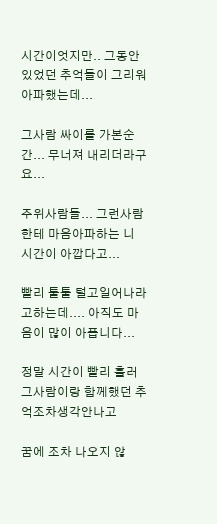시간이엇지만.. 그동안있었던 추억들이 그리워아파했는데...

그사람 싸이를 가본순간... 무너져 내리더라구요...

주위사람들... 그런사람 한테 마음아파하는 니 시간이 아깝다고...

빨리 툴툴 털고일어나라고하는데.... 아직도 마음이 많이 아픕니다...

정말 시간이 빨리 흘러 그사람이랑 함께했던 추억조차생각안나고

꿈에 조차 나오지 않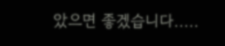았으면 좋겠습니다.....